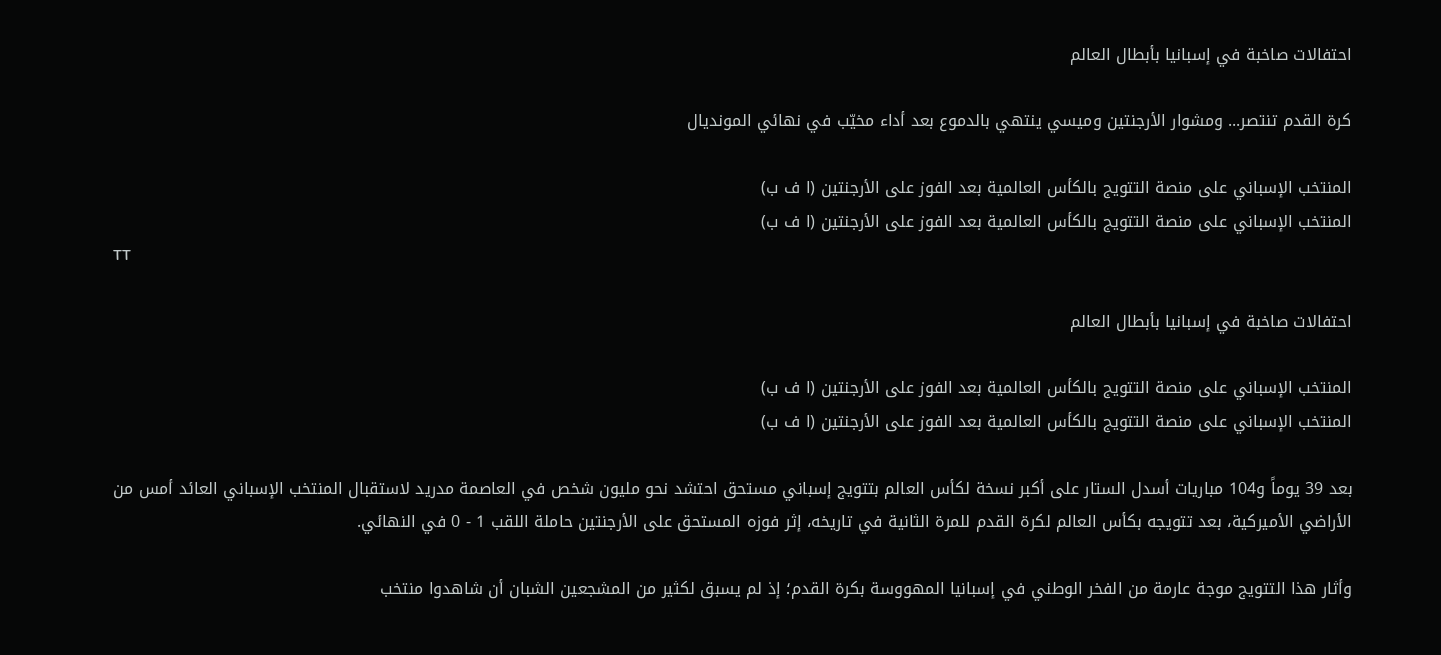احتفالات صاخبة في إسبانيا بأبطال العالم

كرة القدم تنتصر... ومشوار الأرجنتين وميسي ينتهي بالدموع بعد أداء مخيّب في نهائي المونديال

المنتخب الإسباني على منصة التتويج بالكأس العالمية بعد الفوز على الأرجنتين (ا ف ب)
المنتخب الإسباني على منصة التتويج بالكأس العالمية بعد الفوز على الأرجنتين (ا ف ب)
TT

احتفالات صاخبة في إسبانيا بأبطال العالم

المنتخب الإسباني على منصة التتويج بالكأس العالمية بعد الفوز على الأرجنتين (ا ف ب)
المنتخب الإسباني على منصة التتويج بالكأس العالمية بعد الفوز على الأرجنتين (ا ف ب)

بعد 39 يوماً و104 مباريات أسدل الستار على أكبر نسخة لكأس العالم بتتويج إسباني مستحق احتشد نحو مليون شخص في العاصمة مدريد لاستقبال المنتخب الإسباني العائد أمس من الأراضي الأميركية، بعد تتويجه بكأس العالم لكرة القدم للمرة الثانية في تاريخه، إثر فوزه المستحق على الأرجنتين حاملة اللقب 1 - 0 في النهائي.

وأثار هذا التتويج موجة عارمة من الفخر الوطني في إسبانيا المهووسة بكرة القدم؛ إذ لم يسبق لكثير من المشجعين الشبان أن شاهدوا منتخب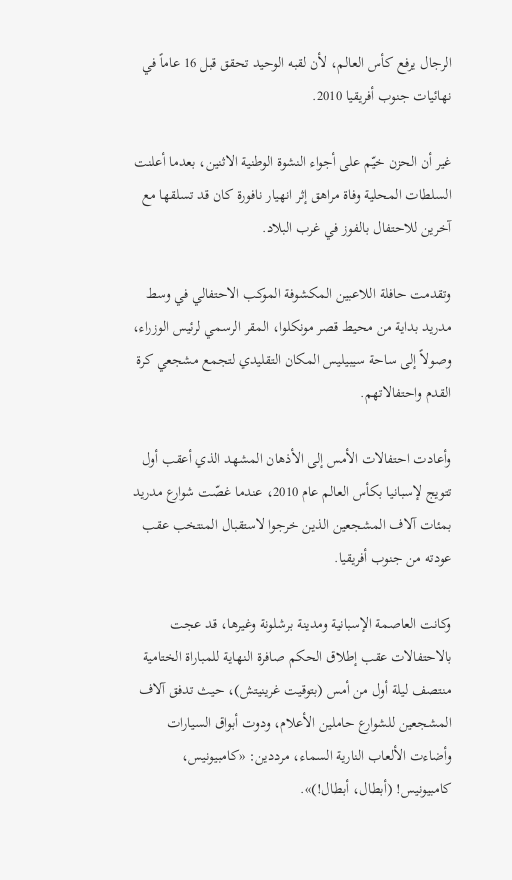الرجال يرفع كأس العالم، لأن لقبه الوحيد تحقق قبل 16 عاماً في نهائيات جنوب أفريقيا 2010.

غير أن الحزن خيّم على أجواء النشوة الوطنية الاثنين، بعدما أعلنت السلطات المحلية وفاة مراهق إثر انهيار نافورة كان قد تسلقها مع آخرين للاحتفال بالفوز في غرب البلاد.

وتقدمت حافلة اللاعبين المكشوفة الموكب الاحتفالي في وسط مدريد بداية من محيط قصر مونكلوا، المقر الرسمي لرئيس الوزراء، وصولاً إلى ساحة سيبيليس المكان التقليدي لتجمع مشجعي كرة القدم واحتفالاتهم.

وأعادت احتفالات الأمس إلى الأذهان المشهد الذي أعقب أول تتويج لإسبانيا بكأس العالم عام 2010، عندما غصّت شوارع مدريد بمئات آلاف المشجعين الذين خرجوا لاستقبال المنتخب عقب عودته من جنوب أفريقيا.

وكانت العاصمة الإسبانية ومدينة برشلونة وغيرها، قد عجت بالاحتفالات عقب إطلاق الحكم صافرة النهاية للمباراة الختامية منتصف ليلة أول من أمس (بتوقيت غرينيتش)، حيث تدفق آلاف المشجعين للشوارع حاملين الأعلام، ودوت أبواق السيارات وأضاءت الألعاب النارية السماء، مرددين: «كامبيونيس، كامبيونيس! (أبطال، أبطال!)».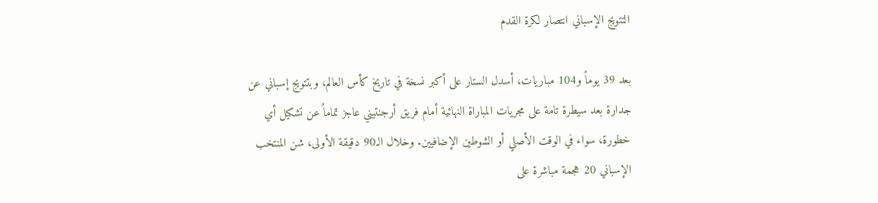التتويج الإسباني انتصار لكرة القدم

بعد 39 يوماً و104 مباريات، أسدل الستار على أكبر نسخة في تاريخ كأس العالم، وبتتويج إسباني عن جدارة بعد سيطرة تامة على مجريات المباراة النهائية أمام فريق أرجنتيني عاجز تماماً عن تشكيل أي خطورة، سواء في الوقت الأصلي أو الشوطين الإضافيين. وخلال الـ90 دقيقة الأولى، شن المنتخب الإسباني 20 هجمة مباشرة على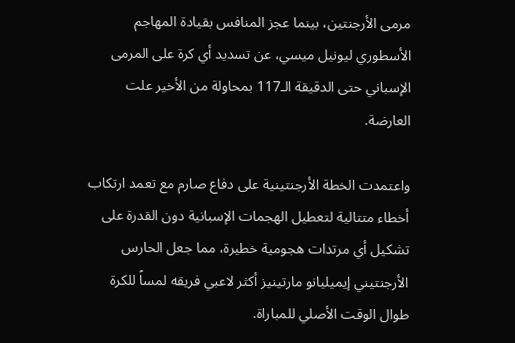مرمى الأرجنتين، بينما عجز المنافس بقيادة المهاجم الأسطوري ليونيل ميسي، عن تسديد أي كرة على المرمى الإسباني حتى الدقيقة الـ117 بمحاولة من الأخير علت العارضة.

واعتمدت الخطة الأرجنتينية على دفاع صارم مع تعمد ارتكاب أخطاء متتالية لتعطيل الهجمات الإسبانية دون القدرة على تشكيل أي مرتدات هجومية خطيرة، مما جعل الحارس الأرجنتيني إيميليانو مارتينيز أكثر لاعبي فريقه لمساً للكرة طوال الوقت الأصلي للمباراة.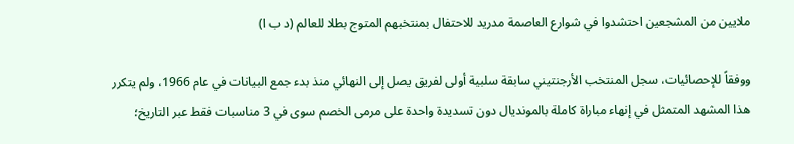ملايين من المشجعين احتشدوا في شوارع العاصمة مدريد للاحتفال بمنتخبهم المتوج بطلا للعالم (د ب ا)

ووفقاً للإحصائيات، سجل المنتخب الأرجنتيني سابقة سلبية أولى لفريق يصل إلى النهائي منذ بدء جمع البيانات في عام 1966، ولم يتكرر هذا المشهد المتمثل في إنهاء مباراة كاملة بالمونديال دون تسديدة واحدة على مرمى الخصم سوى في 3 مناسبات فقط عبر التاريخ؛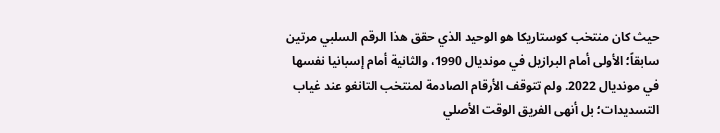حيث كان منتخب كوستاريكا هو الوحيد الذي حقق هذا الرقم السلبي مرتين سابقاً؛ الأولى أمام البرازيل في مونديال 1990، والثانية أمام إسبانيا نفسها في مونديال 2022. ولم تتوقف الأرقام الصادمة لمنتخب التانغو عند غياب التسديدات؛ بل أنهى الفريق الوقت الأصلي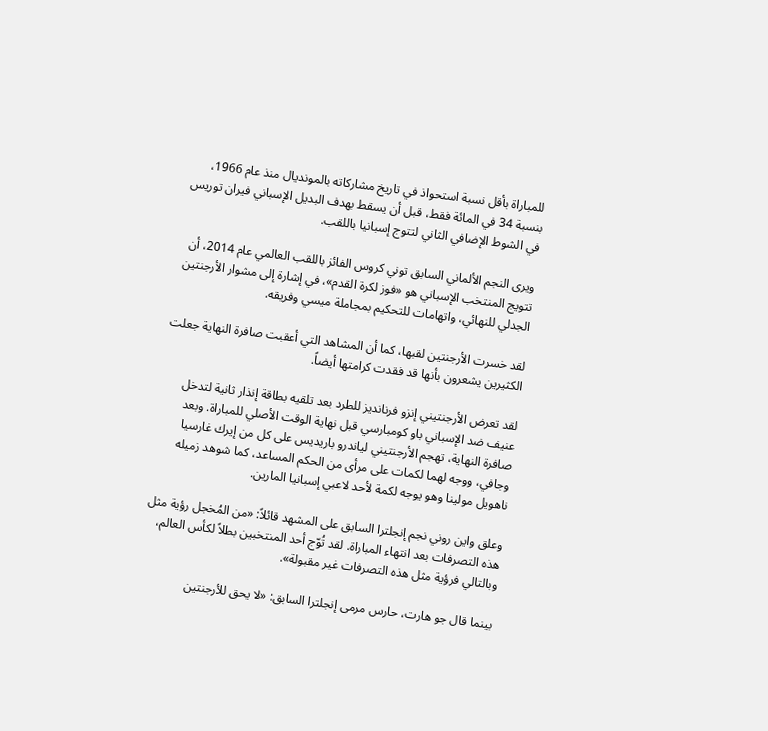للمباراة بأقل نسبة استحواذ في تاريخ مشاركاته بالمونديال منذ عام 1966، بنسبة 34 في المائة فقط، قبل أن يسقط بهدف البديل الإسباني فيران توريس في الشوط الإضافي الثاني لتتوج إسبانيا باللقب.

ويرى النجم الألماني السابق توني كروس الفائز باللقب العالمي عام 2014، أن تتويج المنتخب الإسباني هو «فوز لكرة القدم»، في إشارة إلى مشوار الأرجنتين الجدلي للنهائي، واتهامات للتحكيم بمجاملة ميسي وفريقه.

لقد خسرت الأرجنتين لقبها، كما أن المشاهد التي أعقبت صافرة النهاية جعلت الكثيرين يشعرون بأنها قد فقدت كرامتها أيضاً.

لقد تعرض الأرجنتيني إنزو فرنانديز للطرد بعد تلقيه بطاقة إنذار ثانية لتدخل عنيف ضد الإسباني باو كومبارسي قبل نهاية الوقت الأصلي للمباراة. وبعد صافرة النهاية، تهجم الأرجنتيني لياندرو باريديس على كل من إيرك غارسيا وجافي، ووجه لهما لكمات على مرأى من الحكم المساعد، كما شوهد زميله ناهويل مولينا وهو يوجه لكمة لأحد لاعبي إسبانيا المارين.

وعلق واين روني نجم إنجلترا السابق على المشهد قائلاً: «من المُخجل رؤية مثل هذه التصرفات بعد انتهاء المباراة. لقد تُوّج أحد المنتخبين بطلاً لكأس العالم، وبالتالي فرؤية مثل هذه التصرفات غير مقبولة».

بينما قال جو هارت، حارس مرمى إنجلترا السابق: «لا يحق للأرجنتين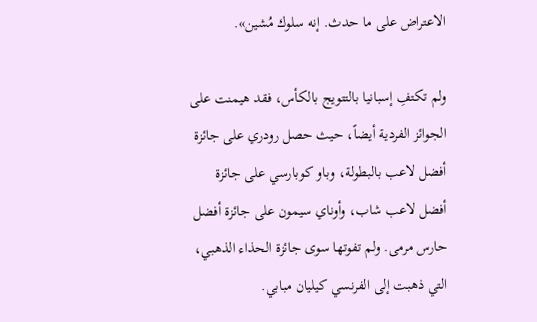الاعتراض على ما حدث. إنه سلوك مُشين».

ولم تكتفِ إسبانيا بالتتويج بالكأس، فقد هيمنت على الجوائز الفردية أيضاً، حيث حصل رودري على جائزة أفضل لاعب بالبطولة، وباو كوبارسي على جائزة أفضل لاعب شاب، وأوناي سيمون على جائزة أفضل حارس مرمى. ولم تفوتها سوى جائزة الحذاء الذهبي، التي ذهبت إلى الفرنسي كيليان مبابي.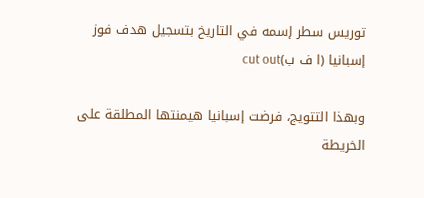توريس سطر إسمه في التاريخ بتسجيل هدف فوز إسبانيا (ا ف ب)cut out

وبهذا التتويج، فرضت إسبانيا هيمنتها المطلقة على الخريطة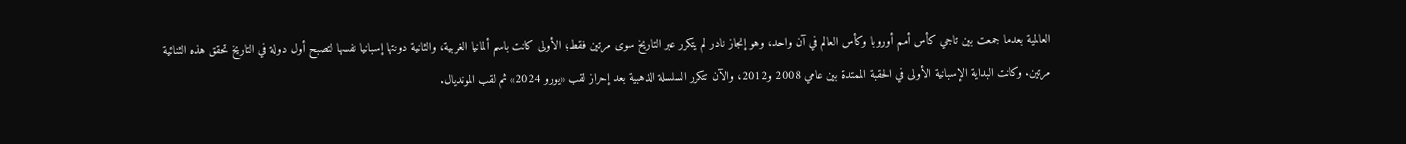العالمية بعدما جمعت بين تاجي كأس أمم أوروبا وكأس العالم في آن واحد، وهو إنجاز نادر لم يتكرر عبر التاريخ سوى مرتين فقط؛ الأولى كانت باسم ألمانيا الغربية، والثانية دونتها إسبانيا نفسها لتصبح أول دولة في التاريخ تحقق هذه الثنائية مرتين. وكانت البداية الإسبانية الأولى في الحقبة الممتدة بين عامي 2008 و2012، والآن تتكرر السلسلة الذهبية بعد إحراز لقب «يورو 2024» ثم لقب المونديال.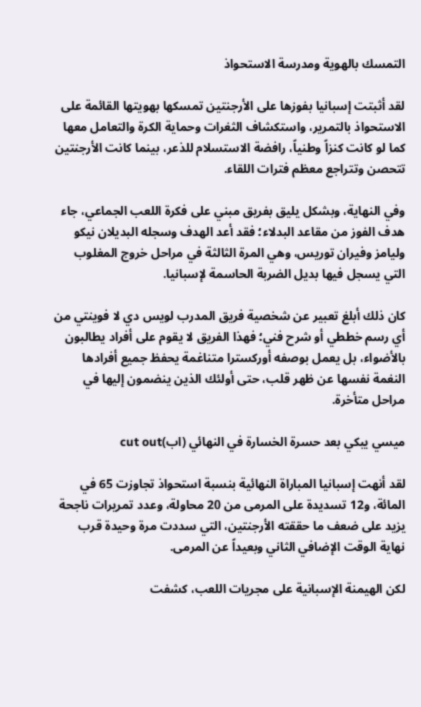التمسك بالهوية ومدرسة الاستحواذ

لقد أثبتت إسبانيا بفوزها على الأرجنتين تمسكها بهويتها القائمة على الاستحواذ بالتمرير، واستكشاف الثغرات وحماية الكرة والتعامل معها كما لو كانت كنزاً وطنياً، رافضة الاستسلام للذعر، بينما كانت الأرجنتين تتحصن وتتراجع معظم فترات اللقاء.

وفي النهاية، وبشكل يليق بفريق مبني على فكرة اللعب الجماعي، جاء هدف الفوز من مقاعد البدلاء؛ فقد أعد الهدف وسجله البديلان نيكو وليامز وفيران توريس، وهي المرة الثالثة في مراحل خروج المغلوب التي يسجل فيها بديل الضربة الحاسمة لإسبانيا.

كان ذلك أبلغ تعبير عن شخصية فريق المدرب لويس دي لا فوينتي من أي رسم خططي أو شرح فني؛ فهذا الفريق لا يقوم على أفراد يطالبون بالأضواء، بل يعمل بوصفه أوركسترا متناغمة يحفظ جميع أفرادها النغمة نفسها عن ظهر قلب، حتى أولئك الذين ينضمون إليها في مراحل متأخرة.

ميسي يبكي بعد حسرة الخسارة في النهائي (اب)cut out

لقد أنهت إسبانيا المباراة النهائية بنسبة استحواذ تجاوزت 65 في المائة، و12 تسديدة على المرمى من 20 محاولة، وعدد تمريرات ناجحة يزيد على ضعف ما حققته الأرجنتين، التي سددت مرة وحيدة قرب نهاية الوقت الإضافي الثاني وبعيداً عن المرمى.

لكن الهيمنة الإسبانية على مجريات اللعب، كشفت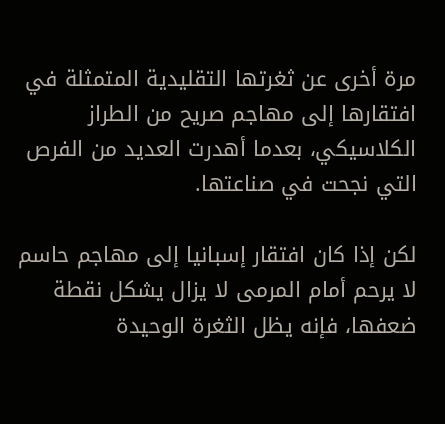مرة أخرى عن ثغرتها التقليدية المتمثلة في افتقارها إلى مهاجم صريح من الطراز الكلاسيكي، بعدما أهدرت العديد من الفرص التي نجحت في صناعتها.

لكن إذا كان افتقار إسبانيا إلى مهاجم حاسم لا يرحم أمام المرمى لا يزال يشكل نقطة ضعفها، فإنه يظل الثغرة الوحيدة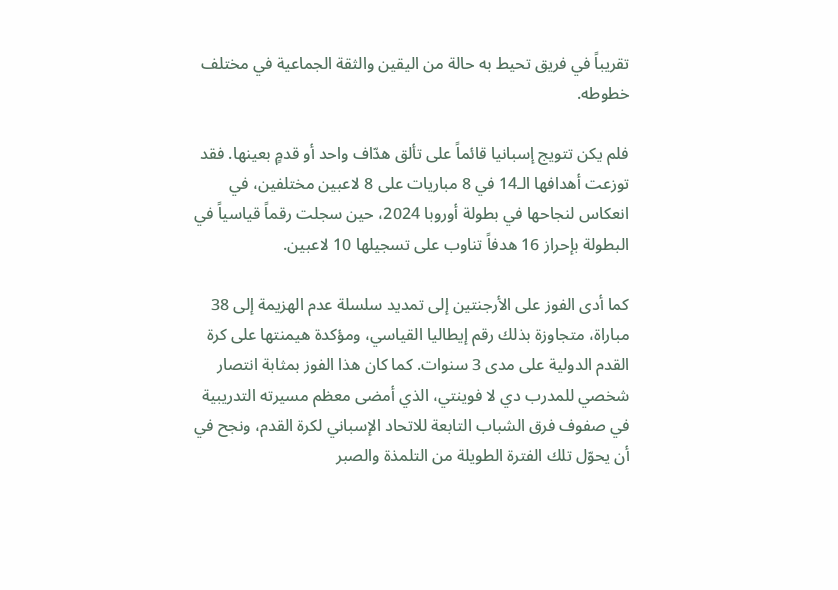تقريباً في فريق تحيط به حالة من اليقين والثقة الجماعية في مختلف خطوطه.

فلم يكن تتويج إسبانيا قائماً على تألق هدّاف واحد أو قدمٍ بعينها. فقد توزعت أهدافها الـ14 في 8 مباريات على 8 لاعبين مختلفين، في انعكاس لنجاحها في بطولة أوروبا 2024، حين سجلت رقماً قياسياً في البطولة بإحراز 16 هدفاً تناوب على تسجيلها 10 لاعبين.

كما أدى الفوز على الأرجنتين إلى تمديد سلسلة عدم الهزيمة إلى 38 مباراة، متجاوزة بذلك رقم إيطاليا القياسي، ومؤكدة هيمنتها على كرة القدم الدولية على مدى 3 سنوات. كما كان هذا الفوز بمثابة انتصار شخصي للمدرب دي لا فوينتي، الذي أمضى معظم مسيرته التدريبية في صفوف فرق الشباب التابعة للاتحاد الإسباني لكرة القدم، ونجح في أن يحوّل تلك الفترة الطويلة من التلمذة والصبر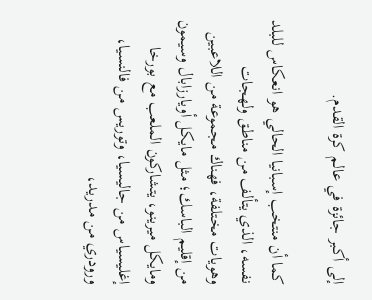إلى أكبر جائزة في عالم كرة القدم.

كما أن منتخب إسبانيا الحالي هو انعكاس للبلد نفسه، الذي يتألف من مناطق ولهجات وهويات مختلفة، فهناك مجموعة من اللاعبين من إقليم الباسك؛ مثل مايكل أويارزابال وسيمون ومايكل ميرينو، يتشاركون الملعب مع بورخا إغليسياس من جاليسيا، وتوريس من فالنسيا، ورودري من مدريد،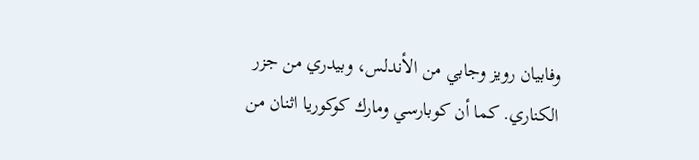وفابيان رويز وجابي من الأندلس، وبيدري من جزر الكناري. كما أن كوبارسي ومارك كوكوريا اثنان من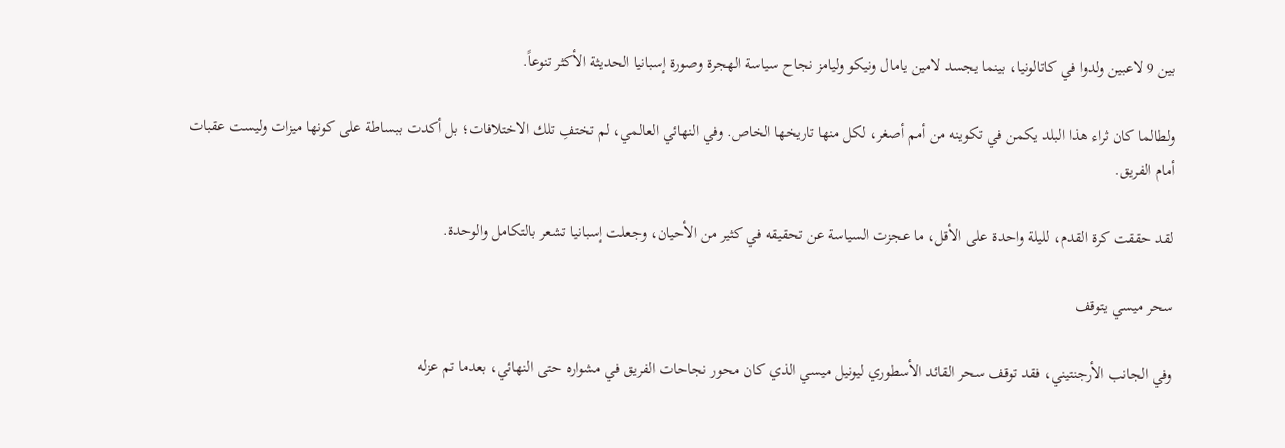بين 9 لاعبين ولدوا في كاتالونيا، بينما يجسد لامين يامال ونيكو وليامز نجاح سياسة الهجرة وصورة إسبانيا الحديثة الأكثر تنوعاً.

ولطالما كان ثراء هذا البلد يكمن في تكوينه من أمم أصغر، لكل منها تاريخها الخاص. وفي النهائي العالمي، لم تختفِ تلك الاختلافات؛ بل أكدت ببساطة على كونها ميزات وليست عقبات أمام الفريق.

لقد حققت كرة القدم، لليلة واحدة على الأقل، ما عجزت السياسة عن تحقيقه في كثير من الأحيان، وجعلت إسبانيا تشعر بالتكامل والوحدة.

سحر ميسي يتوقف

وفي الجانب الأرجنتيني، فقد توقف سحر القائد الأسطوري ليونيل ميسي الذي كان محور نجاحات الفريق في مشواره حتى النهائي، بعدما تم عزله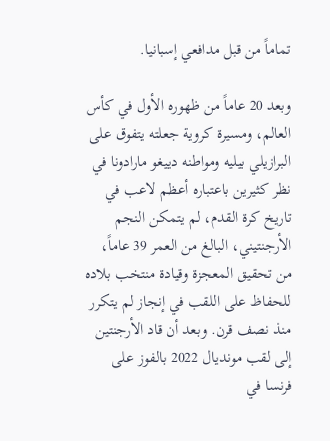تماماً من قبل مدافعي إسبانيا.

وبعد 20 عاماً من ظهوره الأول في كأس العالم، ومسيرة كروية جعلته يتفوق على البرازيلي بيليه ومواطنه دييغو مارادونا في نظر كثيرين باعتباره أعظم لاعب في تاريخ كرة القدم، لم يتمكن النجم الأرجنتيني، البالغ من العمر 39 عاماً، من تحقيق المعجزة وقيادة منتخب بلاده للحفاظ على اللقب في إنجاز لم يتكرر منذ نصف قرن. وبعد أن قاد الأرجنتين إلى لقب مونديال 2022 بالفوز على فرنسا في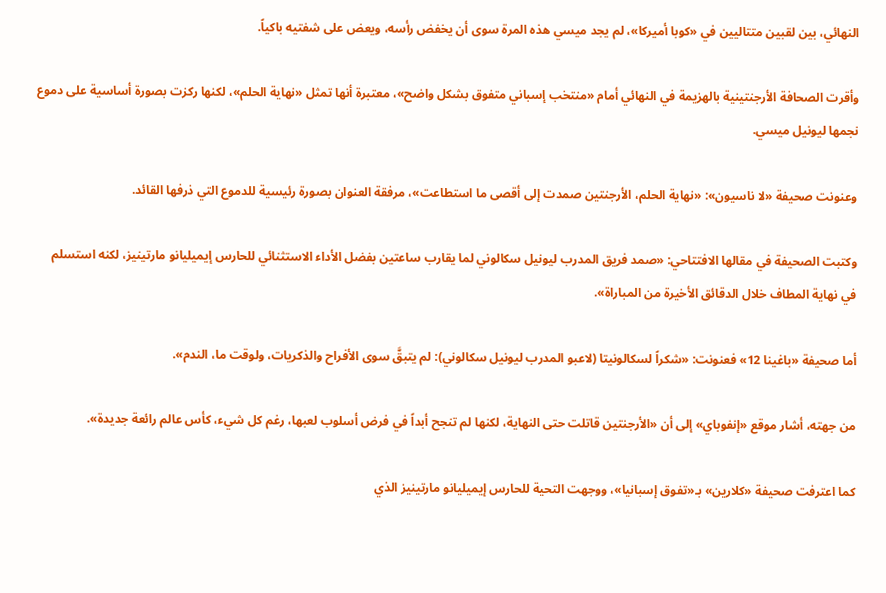النهائي، بين لقبين متتاليين في «كوبا أميركا»، لم يجد ميسي هذه المرة سوى أن يخفض رأسه، ويعض على شفتيه باكياً.

وأقرت الصحافة الأرجنتينية بالهزيمة في النهائي أمام «منتخب إسباني متفوق بشكل واضح»، معتبرة أنها تمثل «نهاية الحلم»، لكنها ركزت بصورة أساسية على دموع نجمها ليونيل ميسي.

وعنونت صحيفة «لا ناسيون»: «نهاية الحلم، الأرجنتين صمدت إلى أقصى ما استطاعت»، مرفقة العنوان بصورة رئيسية للدموع التي ذرفها القائد.

وكتبت الصحيفة في مقالها الافتتاحي: «صمد فريق المدرب ليونيل سكالوني لما يقارب ساعتين بفضل الأداء الاستثنائي للحارس إيميليانو مارتينيز، لكنه استسلم في نهاية المطاف خلال الدقائق الأخيرة من المباراة».

أما صحيفة «باغينا 12» فعنونت: «شكراً لسكالونيتا (لاعبو المدرب ليونيل سكالوني): لم يتبقَّ سوى الأفراح والذكريات، ولوقت ما، الندم».

من جهته، أشار موقع «إنفوباي» إلى أن «الأرجنتين قاتلت حتى النهاية، لكنها لم تنجح أبداً في فرض أسلوب لعبها، رغم كل شيء، كأس عالم رائعة جديدة».

كما اعترفت صحيفة «كلارين» بـ«تفوق إسبانيا»، ووجهت التحية للحارس إيميليانو مارتينيز الذي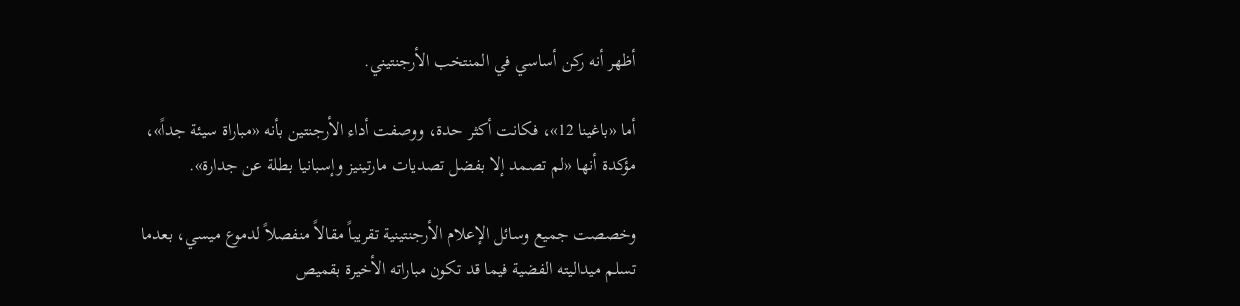أظهر أنه ركن أساسي في المنتخب الأرجنتيني.

أما «باغينا 12»، فكانت أكثر حدة، ووصفت أداء الأرجنتين بأنه «مباراة سيئة جداً»، مؤكدة أنها «لم تصمد إلا بفضل تصديات مارتينيز وإسبانيا بطلة عن جدارة».

وخصصت جميع وسائل الإعلام الأرجنتينية تقريباً مقالاً منفصلاً لدموع ميسي، بعدما تسلم ميداليته الفضية فيما قد تكون مباراته الأخيرة بقميص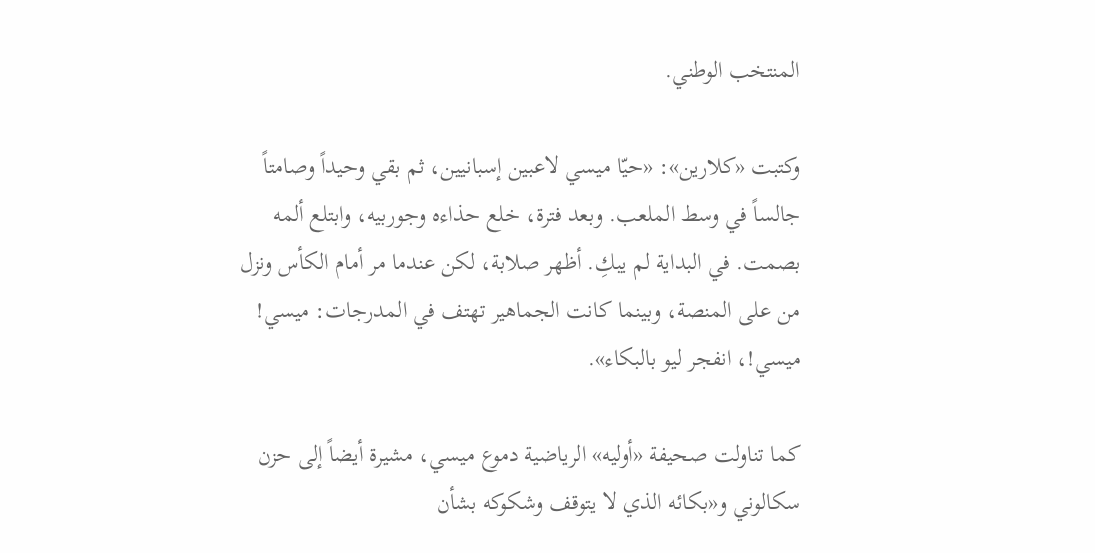المنتخب الوطني.

وكتبت «كلارين»: «حيّا ميسي لاعبين إسبانيين، ثم بقي وحيداً وصامتاً جالساً في وسط الملعب. وبعد فترة، خلع حذاءه وجوربيه، وابتلع ألمه بصمت. في البداية لم يبكِ. أظهر صلابة، لكن عندما مر أمام الكأس ونزل من على المنصة، وبينما كانت الجماهير تهتف في المدرجات: ميسي! ميسي!، انفجر ليو بالبكاء».

كما تناولت صحيفة «أوليه» الرياضية دموع ميسي، مشيرة أيضاً إلى حزن سكالوني و«بكائه الذي لا يتوقف وشكوكه بشأن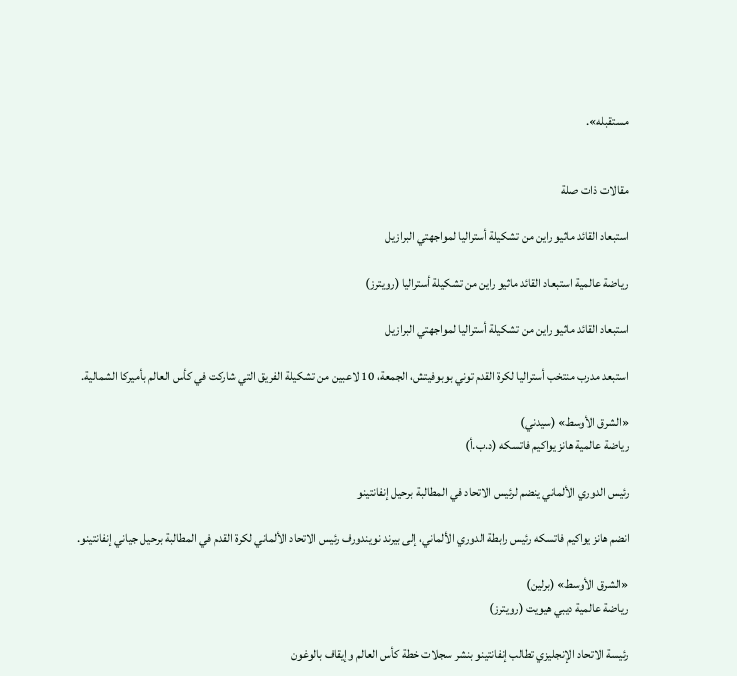مستقبله».


مقالات ذات صلة

استبعاد القائد ماثيو راين من تشكيلة أستراليا لمواجهتي البرازيل

رياضة عالمية استبعاد القائد ماثيو راين من تشكيلة أستراليا (رويترز)

استبعاد القائد ماثيو راين من تشكيلة أستراليا لمواجهتي البرازيل

استبعد مدرب منتخب أستراليا لكرة القدم توني بوبوفيتش، الجمعة، 10 لاعبين من تشكيلة الفريق التي شاركت في كأس العالم بأميركا الشمالية.

«الشرق الأوسط» (سيدني)
رياضة عالمية هانز يواكيم فاتسكه (د.ب.أ)

رئيس الدوري الألماني ينضم لرئيس الاتحاد في المطالبة برحيل إنفانتينو

انضم هانز يواكيم فاتسكه رئيس رابطة الدوري الألماني، إلى بيرند نويندورف رئيس الاتحاد الألماني لكرة القدم في المطالبة برحيل جياني إنفانتينو.

«الشرق الأوسط» (برلين)
رياضة عالمية ديبي هيويت (رويترز)

رئيسة الاتحاد الإنجليزي تطالب إنفانتينو بنشر سجلات خطة كأس العالم وإيقاف بالوغون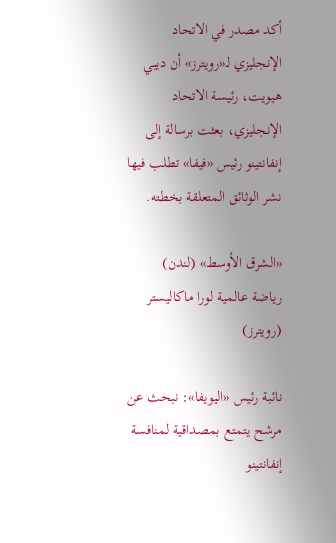أكد مصدر في الاتحاد الإنجليزي لـ«رويترز» أن ديبي هيويت، رئيسة الاتحاد الإنجليزي، بعثت برسالة إلى إنفانتينو رئيس «فيفا» تطلب فيها نشر الوثائق المتعلقة بخطته.

«الشرق الأوسط» (لندن)
رياضة عالمية لورا ماكاليستر (رويترز)

نائبة رئيس «اليويفا»: نبحث عن مرشح يتمتع بمصداقية لمنافسة إنفانتينو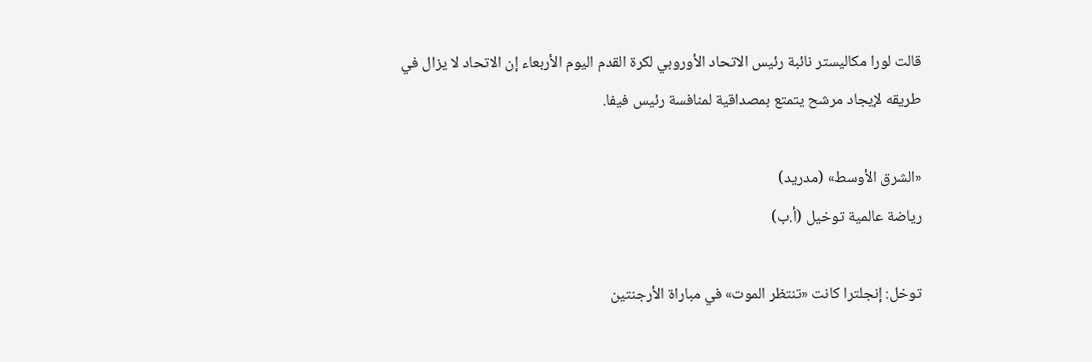قالت لورا مكاليستر نائبة رئيس الاتحاد الأوروبي لكرة القدم اليوم الأربعاء إن الاتحاد لا يزال في طريقه لإيجاد مرشح يتمتع بمصداقية لمنافسة رئيس فيفا.

«الشرق الأوسط» (مدريد)
رياضة عالمية توخيل (أ.ب)

توخل: إنجلترا كانت «تنتظر الموت» في مباراة الأرجنتين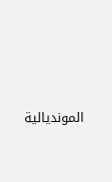المونديالية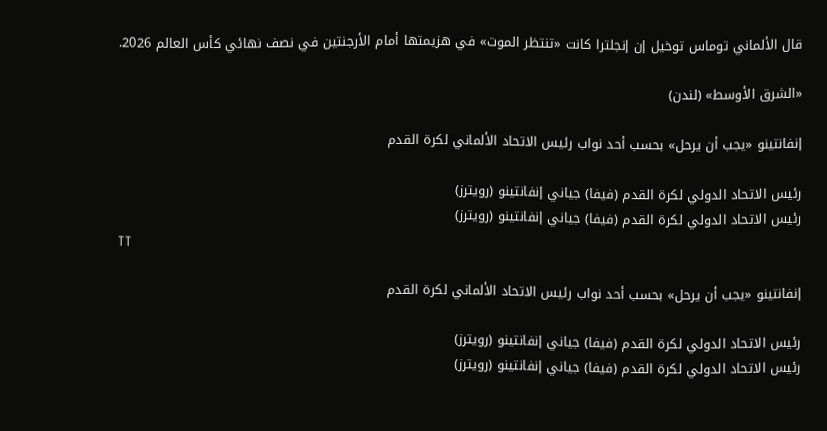قال الألماني توماس توخيل إن إنجلترا كانت «تنتظر الموت» في هزيمتها أمام الأرجنتين في نصف نهائي كأس العالم 2026.

«الشرق الأوسط» (لندن)

إنفانتينو «يجب أن يرحل» بحسب أحد نواب رئيس الاتحاد الألماني لكرة القدم

رئيس الاتحاد الدولي لكرة القدم (فيفا) جياني إنفانتينو (رويترز)
رئيس الاتحاد الدولي لكرة القدم (فيفا) جياني إنفانتينو (رويترز)
TT

إنفانتينو «يجب أن يرحل» بحسب أحد نواب رئيس الاتحاد الألماني لكرة القدم

رئيس الاتحاد الدولي لكرة القدم (فيفا) جياني إنفانتينو (رويترز)
رئيس الاتحاد الدولي لكرة القدم (فيفا) جياني إنفانتينو (رويترز)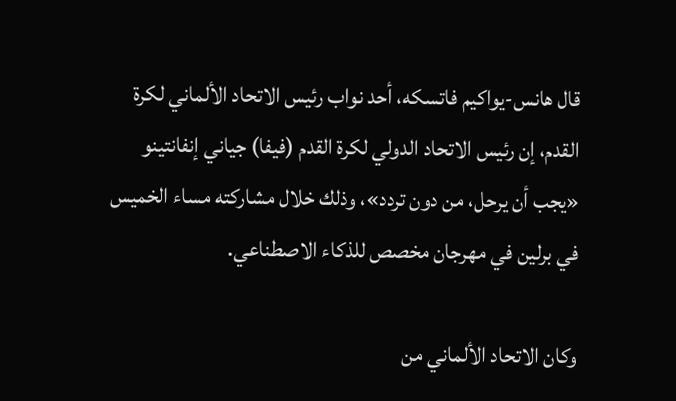قال هانس-يواكيم فاتسكه، أحد نواب رئيس الاتحاد الألماني لكرة القدم، إن رئيس الاتحاد الدولي لكرة القدم (فيفا) جياني إنفانتينو «يجب أن يرحل، من دون تردد»، وذلك خلال مشاركته مساء الخميس في برلين في مهرجان مخصص للذكاء الاصطناعي.

وكان الاتحاد الألماني من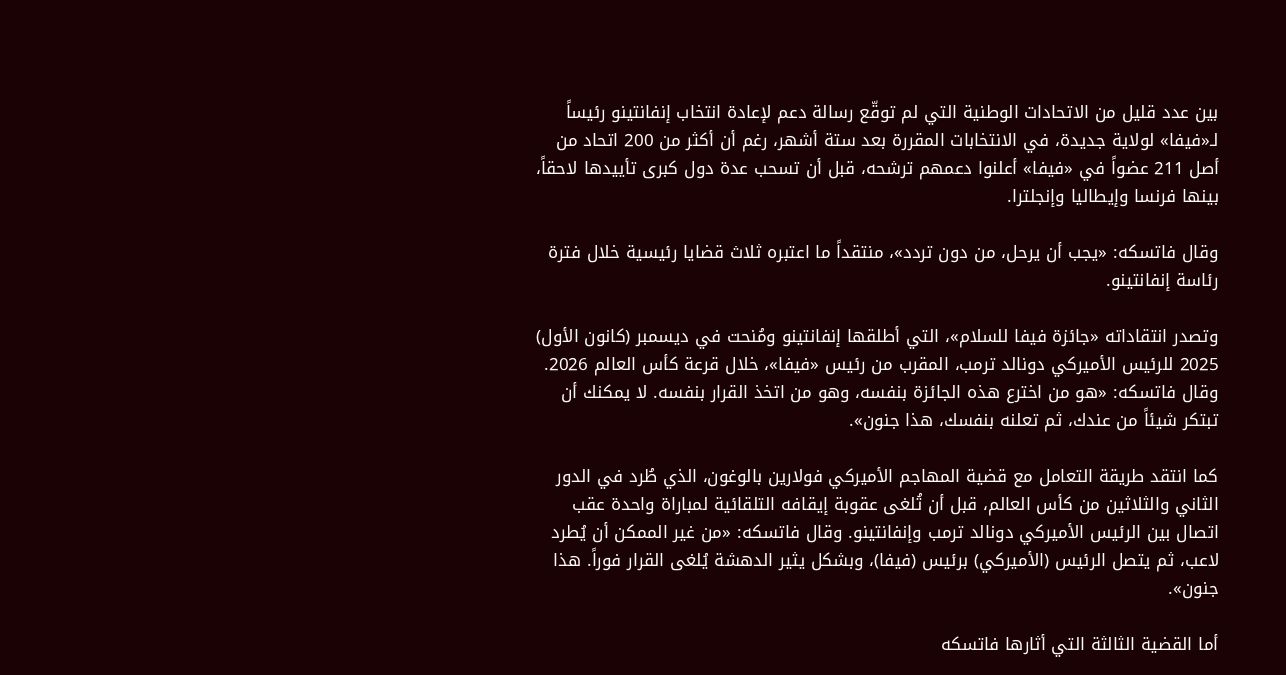بين عدد قليل من الاتحادات الوطنية التي لم توقّع رسالة دعم لإعادة انتخاب إنفانتينو رئيساً لـ«فيفا» لولاية جديدة، في الانتخابات المقررة بعد ستة أشهر، رغم أن أكثر من 200 اتحاد من أصل 211 عضواً في «فيفا» أعلنوا دعمهم ترشحه، قبل أن تسحب عدة دول كبرى تأييدها لاحقاً، بينها فرنسا وإيطاليا وإنجلترا.

وقال فاتسكه: «يجب أن يرحل، من دون تردد»، منتقداً ما اعتبره ثلاث قضايا رئيسية خلال فترة رئاسة إنفانتينو.

وتصدر انتقاداته «جائزة فيفا للسلام»، التي أطلقها إنفانتينو ومُنحت في ديسمبر (كانون الأول) 2025 للرئيس الأميركي دونالد ترمب، المقرب من رئيس «فيفا»، خلال قرعة كأس العالم 2026. وقال فاتسكه: «هو من اخترع هذه الجائزة بنفسه، وهو من اتخذ القرار بنفسه. لا يمكنك أن تبتكر شيئاً من عندك، ثم تعلنه بنفسك، هذا جنون».

كما انتقد طريقة التعامل مع قضية المهاجم الأميركي فولارين بالوغون، الذي طُرد في الدور الثاني والثلاثين من كأس العالم، قبل أن تُلغى عقوبة إيقافه التلقائية لمباراة واحدة عقب اتصال بين الرئيس الأميركي دونالد ترمب وإنفانتينو. وقال فاتسكه: «من غير الممكن أن يُطرد لاعب، ثم يتصل الرئيس (الأميركي) برئيس (فيفا)، وبشكل يثير الدهشة يُلغى القرار فوراً. هذا جنون».

أما القضية الثالثة التي أثارها فاتسكه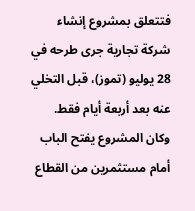فتتعلق بمشروع إنشاء شركة تجارية جرى طرحه في 28 يوليو (تموز)، قبل التخلي عنه بعد أربعة أيام فقط. وكان المشروع يفتح الباب أمام مستثمرين من القطاع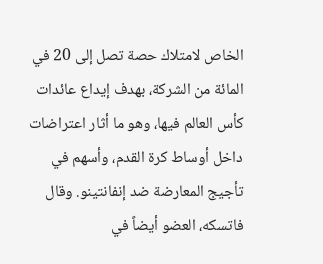الخاص لامتلاك حصة تصل إلى 20 في المائة من الشركة، بهدف إيداع عائدات كأس العالم فيها، وهو ما أثار اعتراضات داخل أوساط كرة القدم، وأسهم في تأجيج المعارضة ضد إنفانتينو. وقال فاتسكه، العضو أيضاً في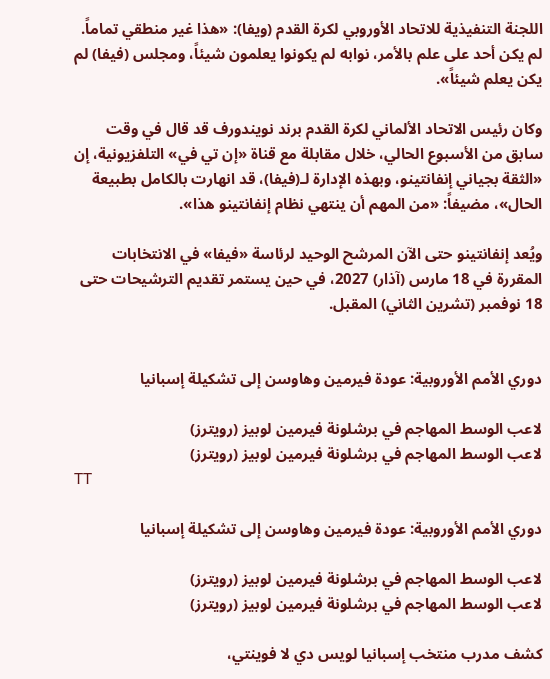اللجنة التنفيذية للاتحاد الأوروبي لكرة القدم (ويفا): «هذا غير منطقي تماماً. لم يكن أحد على علم بالأمر، نوابه لم يكونوا يعلمون شيئاً، ومجلس (فيفا) لم يكن يعلم شيئاً».

وكان رئيس الاتحاد الألماني لكرة القدم برند نويندورف قد قال في وقت سابق من الأسبوع الحالي، خلال مقابلة مع قناة «إن تي في» التلفزيونية، إن «الثقة بجياني إنفانتينو، وبهذه الإدارة لـ(فيفا)، قد انهارت بالكامل بطبيعة الحال»، مضيفاً: «من المهم أن ينتهي نظام إنفانتينو هذا».

ويُعد إنفانتينو حتى الآن المرشح الوحيد لرئاسة «فيفا» في الانتخابات المقررة في 18 مارس (آذار) 2027، في حين يستمر تقديم الترشيحات حتى 18 نوفمبر (تشرين الثاني) المقبل.


دوري الأمم الأوروبية: عودة فيرمين وهاوسن إلى تشكيلة إسبانيا

لاعب الوسط المهاجم في برشلونة فيرمين لوبيز (رويترز)
لاعب الوسط المهاجم في برشلونة فيرمين لوبيز (رويترز)
TT

دوري الأمم الأوروبية: عودة فيرمين وهاوسن إلى تشكيلة إسبانيا

لاعب الوسط المهاجم في برشلونة فيرمين لوبيز (رويترز)
لاعب الوسط المهاجم في برشلونة فيرمين لوبيز (رويترز)

كشف مدرب منتخب إسبانيا لويس دي لا فوينتي،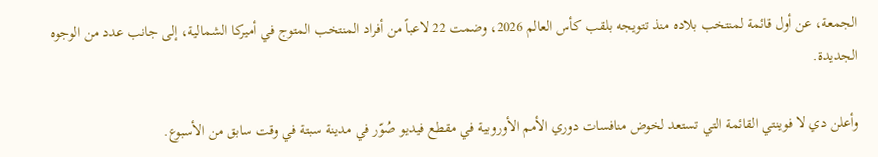الجمعة، عن أول قائمة لمنتخب بلاده منذ تتويجه بلقب كأس العالم 2026، وضمت 22 لاعباً من أفراد المنتخب المتوج في أميركا الشمالية، إلى جانب عدد من الوجوه الجديدة.

وأعلن دي لا فوينتي القائمة التي تستعد لخوض منافسات دوري الأمم الأوروبية في مقطع فيديو صُوّر في مدينة سبتة في وقت سابق من الأسبوع.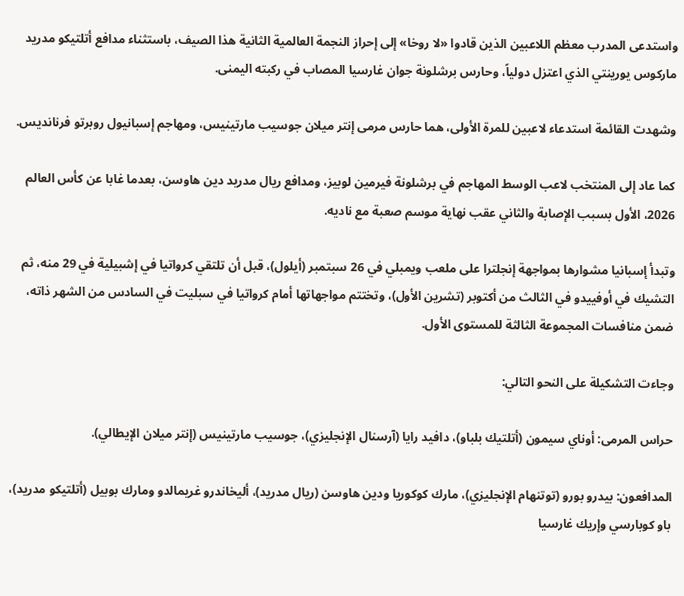واستدعى المدرب معظم اللاعبين الذين قادوا «لا روخا» إلى إحراز النجمة العالمية الثانية هذا الصيف، باستثناء مدافع أتلتيكو مدريد ماركوس يورينتي الذي اعتزل دولياً، وحارس برشلونة جوان غارسيا المصاب في ركبته اليمنى.

وشهدت القائمة استدعاء لاعبين للمرة الأولى، هما حارس مرمى إنتر ميلان جوسيب مارتينيس، ومهاجم إسبانيول روبرتو فرنانديس.

كما عاد إلى المنتخب لاعب الوسط المهاجم في برشلونة فيرمين لوبيز، ومدافع ريال مدريد دين هاوسن، بعدما غابا عن كأس العالم 2026، الأول بسبب الإصابة والثاني عقب نهاية موسم صعبة مع ناديه.

وتبدأ إسبانيا مشوارها بمواجهة إنجلترا على ملعب ويمبلي في 26 سبتمبر (أيلول)، قبل أن تلتقي كرواتيا في إشبيلية في 29 منه، ثم التشيك في أوفييدو في الثالث من أكتوبر (تشرين الأول)، وتختتم مواجهاتها أمام كرواتيا في سبليت في السادس من الشهر ذاته، ضمن منافسات المجموعة الثالثة للمستوى الأول.

وجاءت التشكيلة على النحو التالي:

حراس المرمى: أوناي سيمون (أتلتيك بلباو)، دافيد رايا (آرسنال الإنجليزي)، جوسيب مارتينيس (إنتر ميلان الإيطالي).

المدافعون: بيدرو بورو (توتنهام الإنجليزي)، مارك كوكوريا ودين هاوسن (ريال مدريد)، أليخاندرو غريمالدو ومارك بوبيل (أتلتيكو مدريد)، باو كوبارسي وإريك غارسيا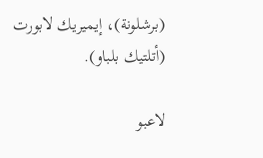(برشلونة)، إيميريك لابورت (أتلتيك بلباو).

لاعبو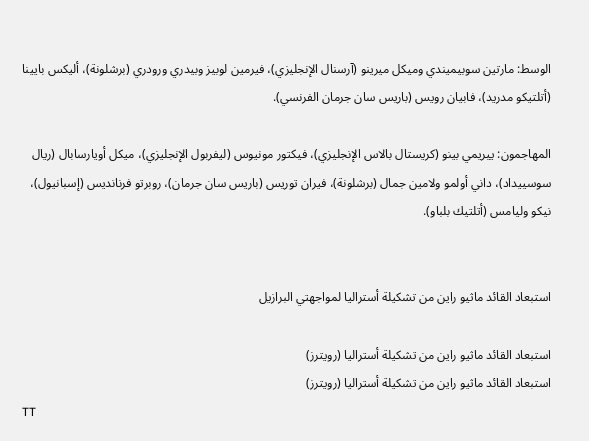الوسط: مارتين سوبيميندي وميكل ميرينو (آرسنال الإنجليزي)، فيرمين لوبيز وبيدري ورودري (برشلونة)، أليكس بايينا (أتلتيكو مدريد)، فابيان رويس (باريس سان جرمان الفرنسي).

المهاجمون: ييريمي بينو (كريستال بالاس الإنجليزي)، فيكتور مونيوس (ليفربول الإنجليزي)، ميكل أويارسابال (ريال سوسييداد)، داني أولمو ولامين جمال (برشلونة)، فيران توريس (باريس سان جرمان)، روبرتو فرنانديس (إسبانيول)، نيكو وليامس (أتلتيك بلباو).


استبعاد القائد ماثيو راين من تشكيلة أستراليا لمواجهتي البرازيل

استبعاد القائد ماثيو راين من تشكيلة أستراليا (رويترز)
استبعاد القائد ماثيو راين من تشكيلة أستراليا (رويترز)
TT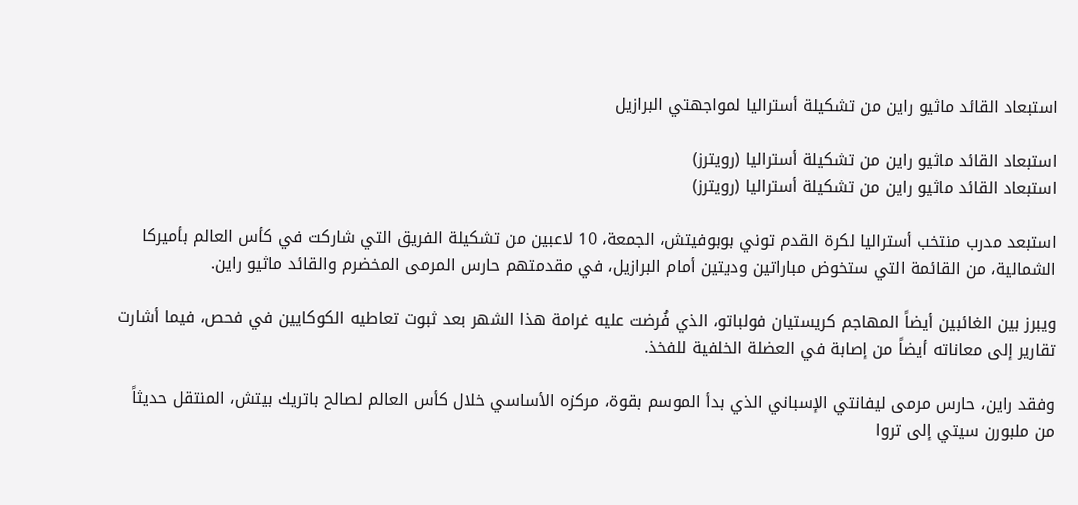استبعاد القائد ماثيو راين من تشكيلة أستراليا لمواجهتي البرازيل

استبعاد القائد ماثيو راين من تشكيلة أستراليا (رويترز)
استبعاد القائد ماثيو راين من تشكيلة أستراليا (رويترز)

استبعد مدرب منتخب أستراليا لكرة القدم توني بوبوفيتش، الجمعة، 10 لاعبين من تشكيلة الفريق التي شاركت في كأس العالم بأميركا الشمالية، من القائمة التي ستخوض مباراتين وديتين أمام البرازيل، في مقدمتهم حارس المرمى المخضرم والقائد ماثيو راين.

ويبرز بين الغائبين أيضاً المهاجم كريستيان فولباتو، الذي فُرضت عليه غرامة هذا الشهر بعد ثبوت تعاطيه الكوكايين في فحص، فيما أشارت تقارير إلى معاناته أيضاً من إصابة في العضلة الخلفية للفخذ.

وفقد راين، حارس مرمى ليفانتي الإسباني الذي بدأ الموسم بقوة، مركزه الأساسي خلال كأس العالم لصالح باتريك بيتش، المنتقل حديثاً من ملبورن سيتي إلى تروا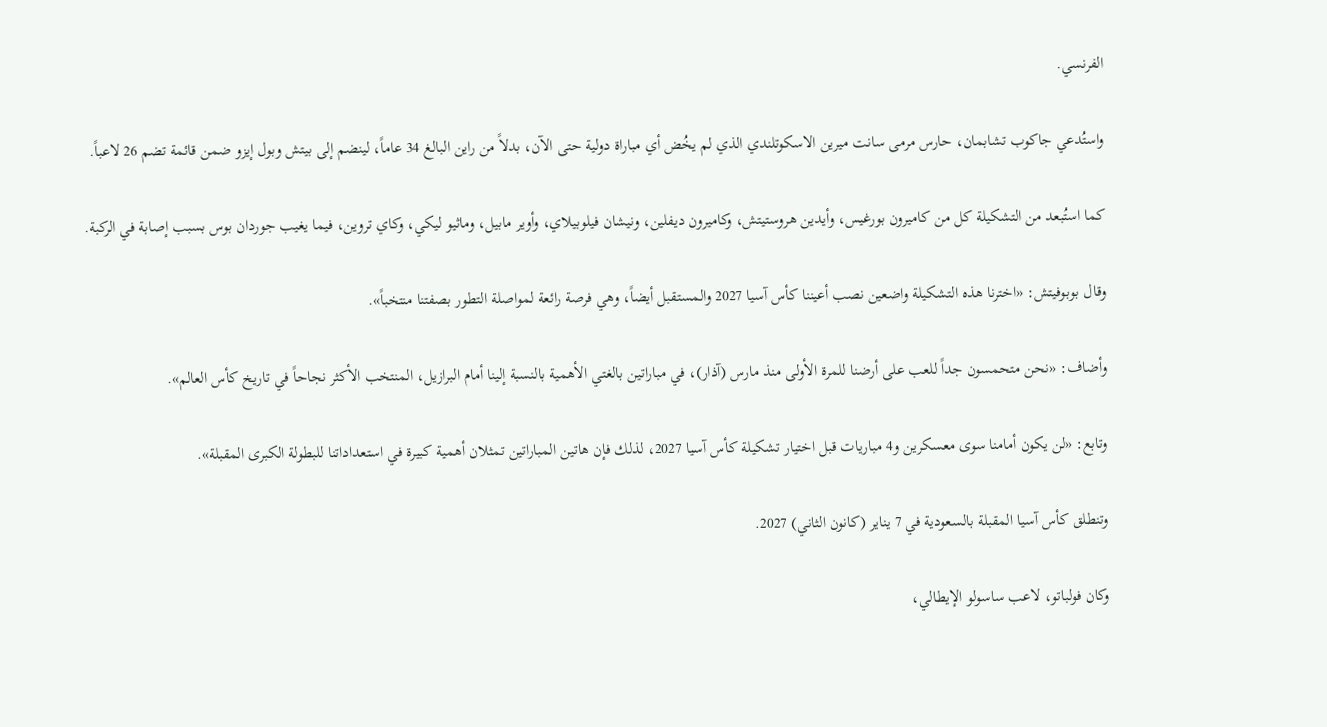الفرنسي.

واستُدعي جاكوب تشابمان، حارس مرمى سانت ميرين الاسكوتلندي الذي لم يخُض أي مباراة دولية حتى الآن، بدلاً من راين البالغ 34 عاماً، لينضم إلى بيتش وبول إيزو ضمن قائمة تضم 26 لاعباً.

كما استُبعد من التشكيلة كل من كاميرون بورغيس، وأيدين هروستيتش، وكاميرون ديفلين، ونيشان فيلوبيلاي، وأوير مابيل، وماثيو ليكي، وكاي تروين، فيما يغيب جوردان بوس بسبب إصابة في الركبة.

وقال بوبوفيتش: «اخترنا هذه التشكيلة واضعين نصب أعيننا كأس آسيا 2027 والمستقبل أيضاً، وهي فرصة رائعة لمواصلة التطور بصفتنا منتخباً».

وأضاف: «نحن متحمسون جداً للعب على أرضنا للمرة الأولى منذ مارس (آذار)، في مباراتين بالغتي الأهمية بالنسبة إلينا أمام البرازيل، المنتخب الأكثر نجاحاً في تاريخ كأس العالم».

وتابع: «لن يكون أمامنا سوى معسكرين و4 مباريات قبل اختيار تشكيلة كأس آسيا 2027، لذلك فإن هاتين المباراتين تمثلان أهمية كبيرة في استعداداتنا للبطولة الكبرى المقبلة».

وتنطلق كأس آسيا المقبلة بالسعودية في 7 يناير (كانون الثاني) 2027.

وكان فولباتو، لاعب ساسولو الإيطالي،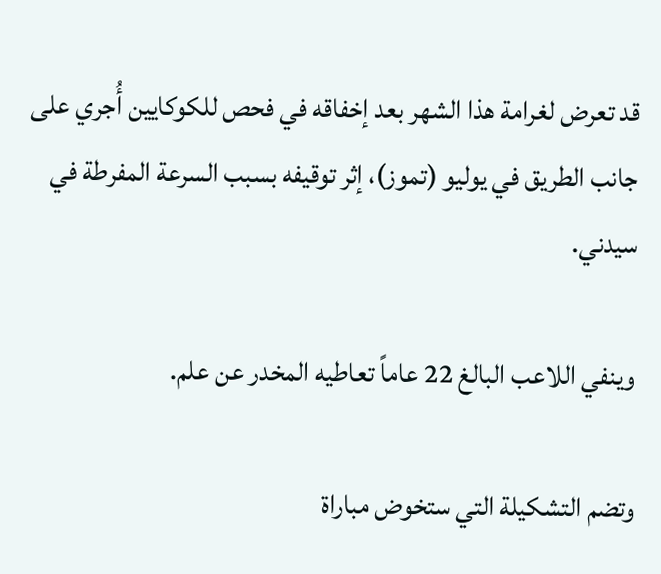قد تعرض لغرامة هذا الشهر بعد إخفاقه في فحص للكوكايين أُجري على جانب الطريق في يوليو (تموز)، إثر توقيفه بسبب السرعة المفرطة في سيدني.

وينفي اللاعب البالغ 22 عاماً تعاطيه المخدر عن علم.

وتضم التشكيلة التي ستخوض مباراة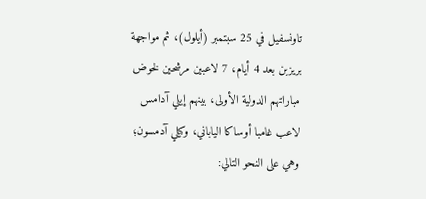تاونسفيل في 25 سبتمبر (أيلول)، ثم مواجهة بريزبن بعد 4 أيام، 7 لاعبين مرشحين لخوض مباراتهم الدولية الأولى، بينهم إيلي آدامس لاعب غامبا أوساكا الياباني، وكيلي آدمسون؛ وهي على النحو التالي: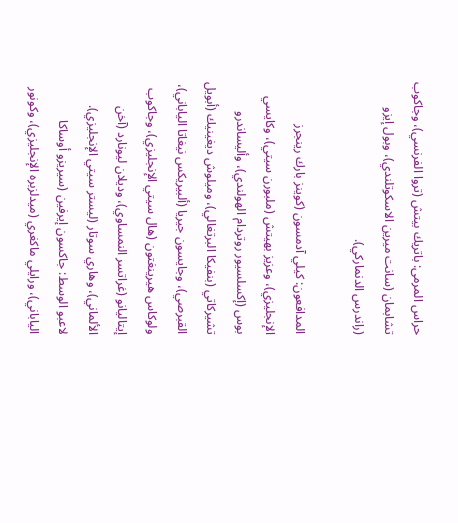حراس المرمى: باتريك بيتش (تروا الفرنسي)، وجاكوب تشابمان (سانت ميرين الاسكوتلندي)، وبول إيزو (راندرس الدنماركي).

المدافعون: كيلي آدمسون (كوينز بارك رينجرز الإنجليزي)، وعزيز بهيتش (ملبورن سيتي)، وكايسي بوس (إكسلسيور روتردام الهولندي)، وأليساندرو تشيركاتي (بنفيكا البرتغالي)، وميلوش ديغينيك (أبويل القبرصي)، وجايسون جيريا (ألبيريكس نيغاتا الياباني)، ولوكاس هيرينغتون (هال سيتي الإنجليزي)، وجاكوب إيتاليانو (غراتسر النمساوي)، وديلان ليونارد (آخن الألماني)، وهاري سوتار (ليستر سيتي الإنجليزي). لاعبو الوسط: جاكسون إيرفين (سيريزو أوساكا الياباني)، ورايلي ماكغري (ميدلزبره الإنجليزي)، وكونور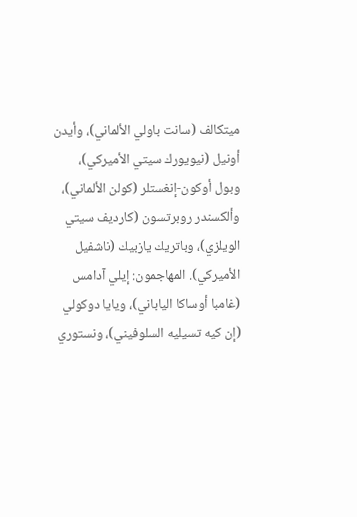ميتكالف (سانت باولي الألماني)، وأيدن أونيل (نيويورك سيتي الأميركي)، وبول أوكون-إنغستلر (كولن الألماني)، وألكسندر روبرتسون (كارديف سيتي الويلزي)، وباتريك يازبيك (ناشفيل الأميركي). المهاجمون: إيلي آدامس (غامبا أوساكا الياباني)، ويايا دوكولي (إن كيه تسيليه السلوفيني)، ونستوري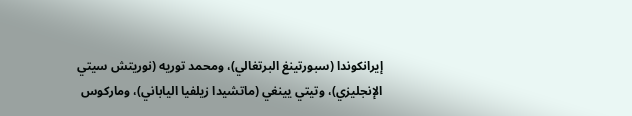إيرانكوندا (سبورتينغ البرتغالي)، ومحمد توريه (نوريتش سيتي الإنجليزي)، وتيتي يينغي (ماتشيدا زيلفيا الياباني)، وماركوس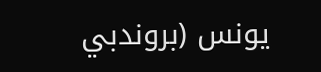يونس (بروندبي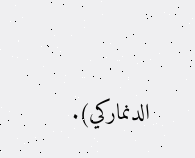الدنماركي).